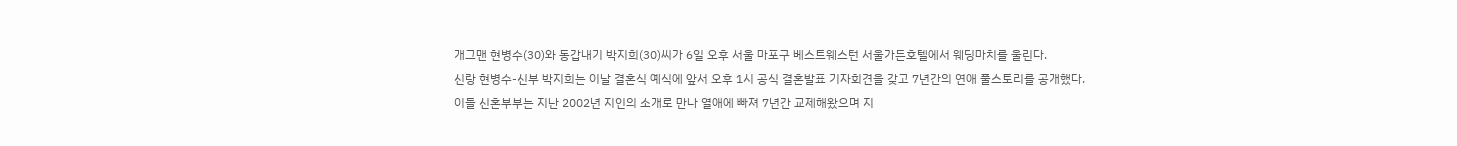개그맨 현병수(30)와 동갑내기 박지희(30)씨가 6일 오후 서울 마포구 베스트웨스턴 서울가든호텔에서 웨딩마치를 울린다.
신랑 현병수-신부 박지희는 이날 결혼식 예식에 앞서 오후 1시 공식 결혼발표 기자회견을 갖고 7년간의 연애 풀스토리를 공개했다.
이들 신혼부부는 지난 2002년 지인의 소개로 만나 열애에 빠져 7년간 교제해왔으며 지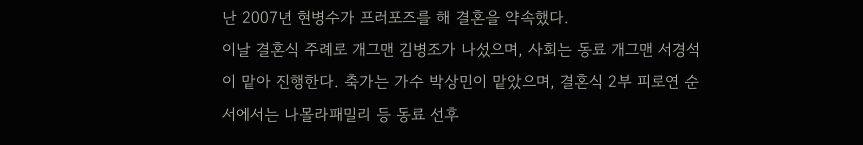난 2007년 현병수가 프러포즈를 해 결혼을 약속했다.
이날 결혼식 주례로 개그맨 김병조가 나섰으며, 사회는 동료 개그맨 서경석이 맡아 진행한다. 축가는 가수 박상민이 맡았으며, 결혼식 2부 피로연 순서에서는 나몰라패밀리 등 동료 선후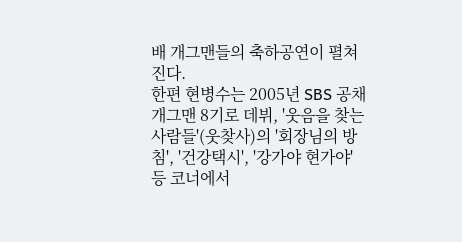배 개그맨들의 축하공연이 펼쳐진다.
한편 현병수는 2005년 SBS 공채 개그맨 8기로 데뷔, '웃음을 찾는 사람들'(웃찾사)의 '회장님의 방침', '건강택시', '강가야 현가야' 등 코너에서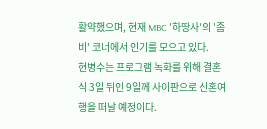활약했으며, 현재 MBC '하땅사'의 '좀비' 코너에서 인기를 모으고 있다.
현병수는 프로그램 녹화를 위해 결혼식 3일 뒤인 9일께 사이판으로 신혼여행을 떠날 예정이다.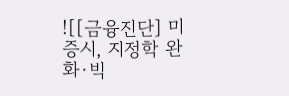![[금융진단] 미 증시, 지정학 완화·빅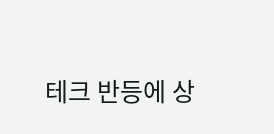테크 반등에 상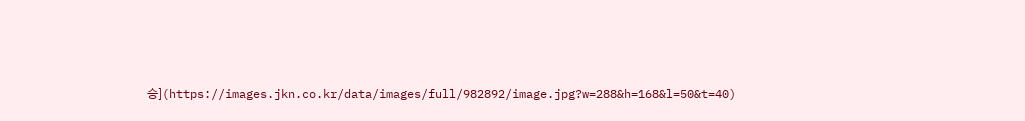승](https://images.jkn.co.kr/data/images/full/982892/image.jpg?w=288&h=168&l=50&t=40)